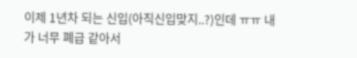이제 1년차 되는 신입(아직신입맞지..?)인데 ㅠㅠ 내가 너무 폐급 같아서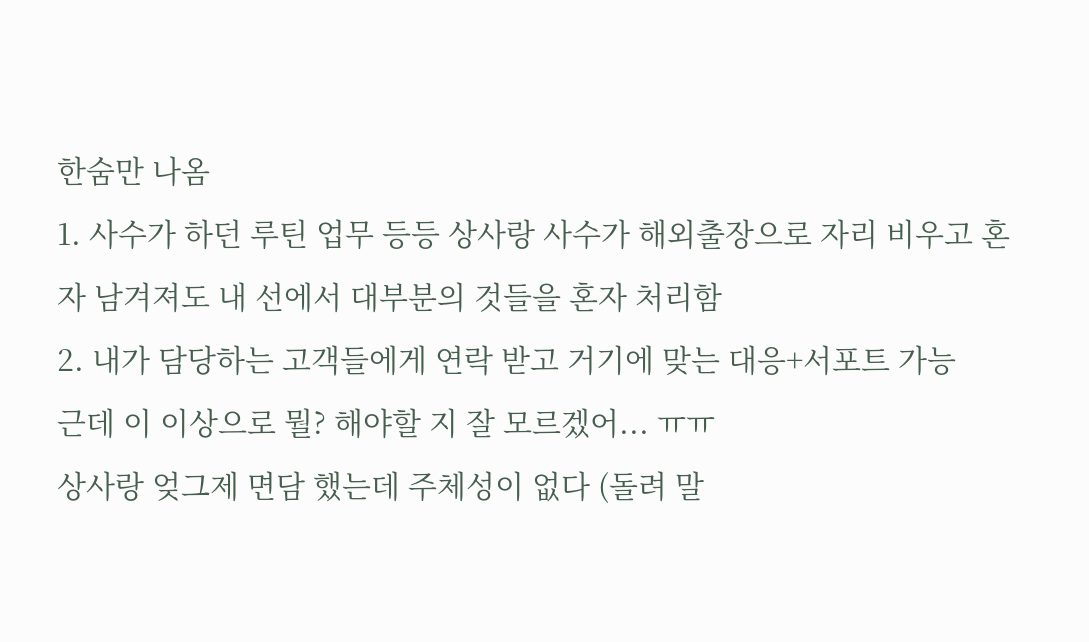한숨만 나옴
1. 사수가 하던 루틴 업무 등등 상사랑 사수가 해외출장으로 자리 비우고 혼자 남겨져도 내 선에서 대부분의 것들을 혼자 처리함
2. 내가 담당하는 고객들에게 연락 받고 거기에 맞는 대응+서포트 가능
근데 이 이상으로 뭘? 해야할 지 잘 모르겠어... ㅠㅠ
상사랑 엊그제 면담 했는데 주체성이 없다 (돌려 말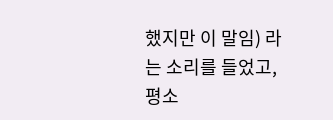했지만 이 말임) 라는 소리를 들었고, 평소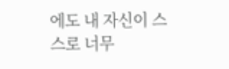에도 내 자신이 스스로 너무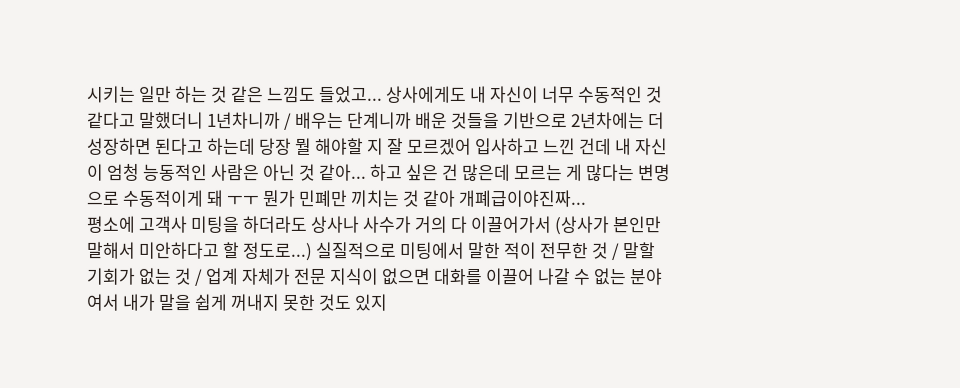시키는 일만 하는 것 같은 느낌도 들었고... 상사에게도 내 자신이 너무 수동적인 것 같다고 말했더니 1년차니까 / 배우는 단계니까 배운 것들을 기반으로 2년차에는 더 성장하면 된다고 하는데 당장 뭘 해야할 지 잘 모르겠어 입사하고 느낀 건데 내 자신이 엄청 능동적인 사람은 아닌 것 같아... 하고 싶은 건 많은데 모르는 게 많다는 변명으로 수동적이게 돼 ㅜㅜ 뭔가 민폐만 끼치는 것 같아 개폐급이야진짜...
평소에 고객사 미팅을 하더라도 상사나 사수가 거의 다 이끌어가서 (상사가 본인만 말해서 미안하다고 할 정도로...) 실질적으로 미팅에서 말한 적이 전무한 것 / 말할 기회가 없는 것 / 업계 자체가 전문 지식이 없으면 대화를 이끌어 나갈 수 없는 분야여서 내가 말을 쉽게 꺼내지 못한 것도 있지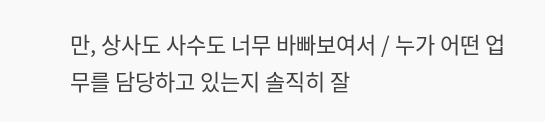만, 상사도 사수도 너무 바빠보여서 / 누가 어떤 업무를 담당하고 있는지 솔직히 잘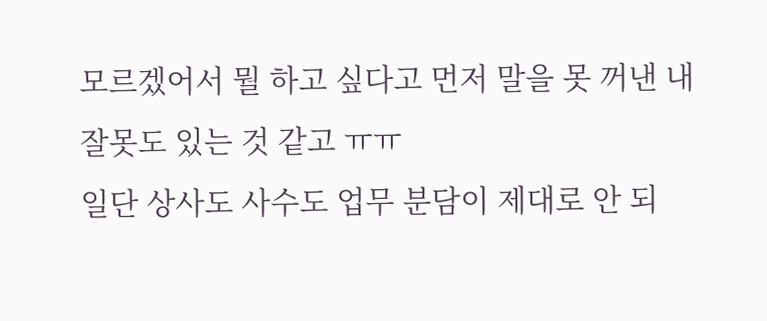모르겠어서 뭘 하고 싶다고 먼저 말을 못 꺼낸 내 잘못도 있는 것 같고 ㅠㅠ
일단 상사도 사수도 업무 분담이 제대로 안 되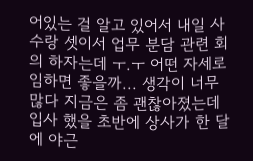어있는 걸 알고 있어서 내일 사수랑 셋이서 업무 분담 관련 회의 하자는데 ㅜ.ㅜ 어떤 자세로 임하면 좋을까... 생각이 너무 많다 지금은 좀 괜찮아졌는데 입사 했을 초반에 상사가 한 달에 야근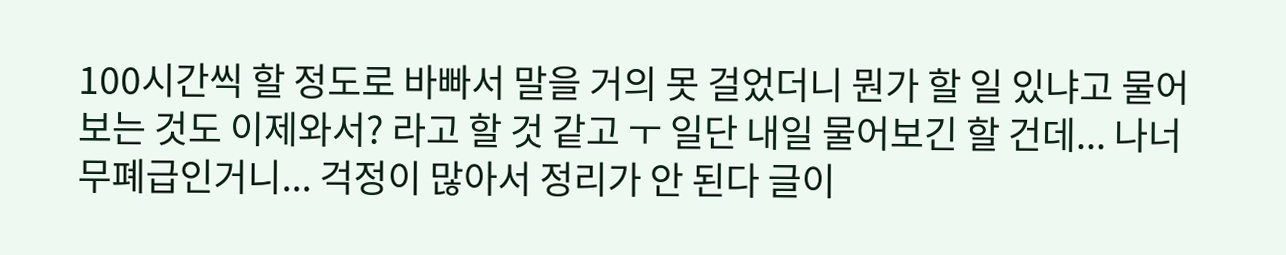100시간씩 할 정도로 바빠서 말을 거의 못 걸었더니 뭔가 할 일 있냐고 물어보는 것도 이제와서? 라고 할 것 같고 ㅜ 일단 내일 물어보긴 할 건데... 나너무폐급인거니... 걱정이 많아서 정리가 안 된다 글이